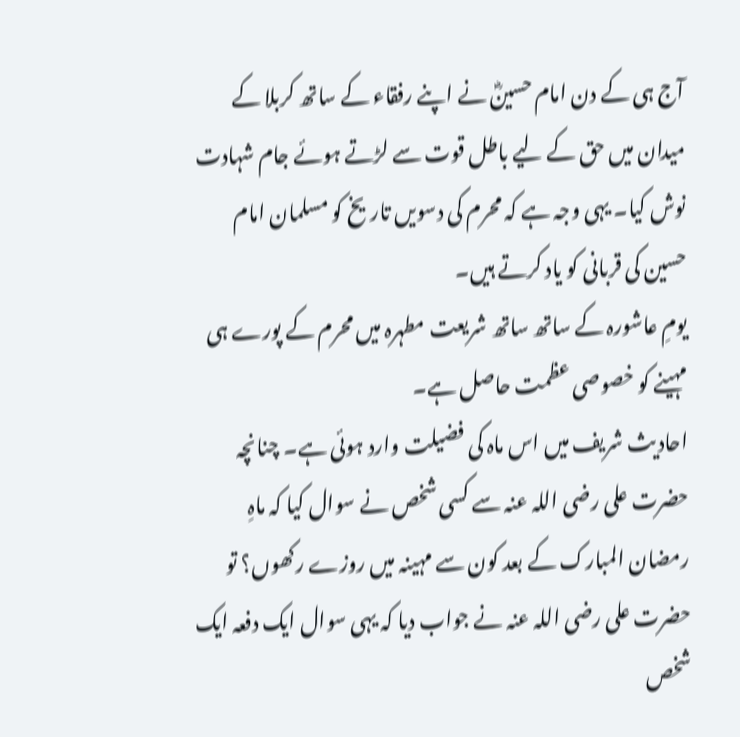آج ہی کے دن امام حسینؓ نے اپنے رفقاء کے ساتھ کربلا کے میدان میں حق کے لیے باطل قوت سے لڑتے ہوئے جام شہادت نوش کیا۔ یہی وجہ ہے کہ محرم کی دسویں تاریخ کو مسلمان امام حسین کی قربانی کو یاد کرتے ہیں۔
یومِ عاشورہ کے ساتھ ساتھ شریعت مطہرہ میں محرم کے پورے ہی مہینے کو خصوصی عظمت حاصل ہے۔
احادیث شریف میں اس ماہ کی فضیلت وارد ہوئی ہے۔ چنانچہ حضرت علی رضی اللہ عنہ سے کسی شخص نے سوال کیا کہ ماہِ رمضان المبارک کے بعد کون سے مہینہ میں روزے رکھوں؟ تو حضرت علی رضی اللہ عنہ نے جواب دیا کہ یہی سوال ایک دفعہ ایک شخص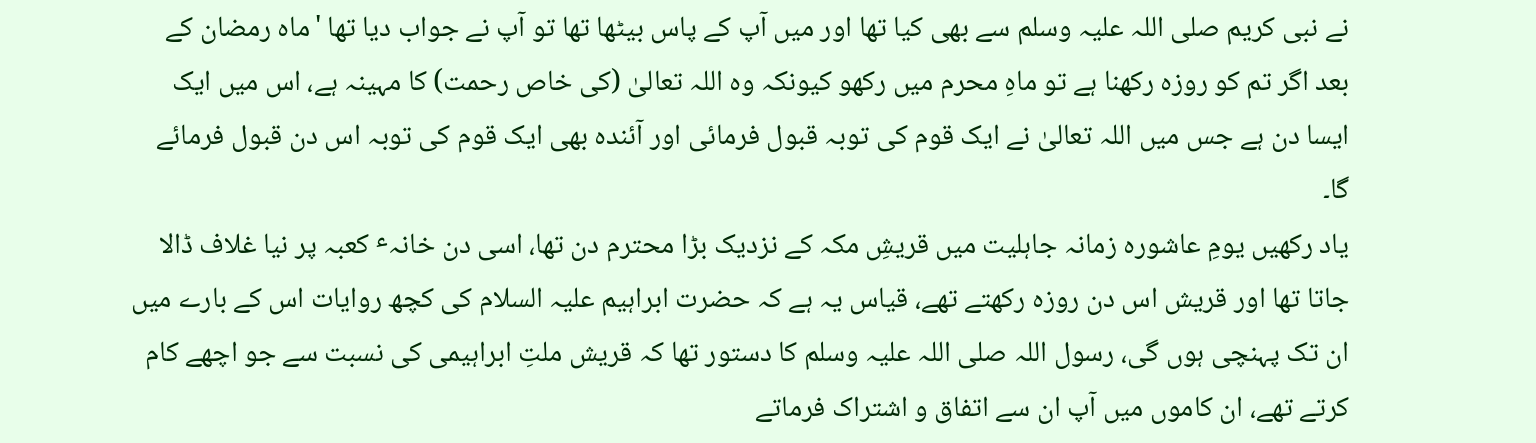نے نبی کریم صلی اللہ علیہ وسلم سے بھی کیا تھا اور میں آپ کے پاس بیٹھا تھا تو آپ نے جواب دیا تھا 'ماہ رمضان کے بعد اگر تم کو روزہ رکھنا ہے تو ماہِ محرم میں رکھو کیونکہ وہ اللہ تعالیٰ (کی خاص رحمت) کا مہینہ ہے، اس میں ایک ایسا دن ہے جس میں اللہ تعالیٰ نے ایک قوم کی توبہ قبول فرمائی اور آئندہ بھی ایک قوم کی توبہ اس دن قبول فرمائے گا۔
یاد رکھیں یومِ عاشورہ زمانہ جاہلیت میں قریشِ مکہ کے نزدیک بڑا محترم دن تھا، اسی دن خانہٴ کعبہ پر نیا غلاف ڈالا جاتا تھا اور قریش اس دن روزہ رکھتے تھے، قیاس یہ ہے کہ حضرت ابراہیم علیہ السلام کی کچھ روایات اس کے بارے میں ان تک پہنچی ہوں گی، رسول اللہ صلی اللہ علیہ وسلم کا دستور تھا کہ قریش ملتِ ابراہیمی کی نسبت سے جو اچھے کام کرتے تھے، ان کاموں میں آپ ان سے اتفاق و اشتراک فرماتے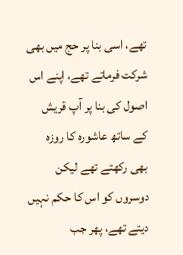تھے، اسی بنا پر حج میں بھی شرکت فرماتے تھے، اپنے اس اصول کی بنا پر آپ قریش کے ساتھ عاشورہ کا روزہ بھی رکھتے تھے لیکن دوسروں کو اس کا حکم نہیں دیتے تھے، پھر جب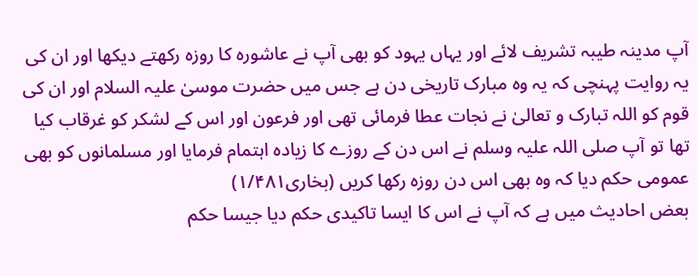آپ مدینہ طیبہ تشریف لائے اور یہاں یہود کو بھی آپ نے عاشورہ کا روزہ رکھتے دیکھا اور ان کی یہ روایت پہنچی کہ یہ وہ مبارک تاریخی دن ہے جس میں حضرت موسیٰ علیہ السلام اور ان کی قوم کو اللہ تبارک و تعالیٰ نے نجات عطا فرمائی تھی اور فرعون اور اس کے لشکر کو غرقاب کیا تھا تو آپ صلی اللہ علیہ وسلم نے اس دن کے روزے کا زیادہ اہتمام فرمایا اور مسلمانوں کو بھی عمومی حکم دیا کہ وہ بھی اس دن روزہ رکھا کریں (بخاری۱/۴۸۱)
بعض احادیث میں ہے کہ آپ نے اس کا ایسا تاکیدی حکم دیا جیسا حکم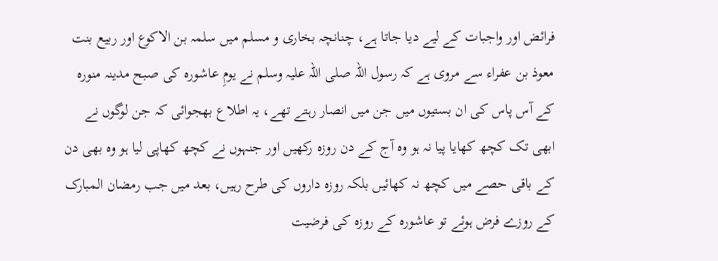فرائض اور واجبات کے لیے دیا جاتا ہے، چنانچہ بخاری و مسلم میں سلمہ بن الاکوع اور ربیع بنت معوذ بن عفراء سے مروی ہے کہ رسول اللہ صلی اللہ علیہ وسلم نے یومِ عاشورہ کی صبح مدینہ منورہ کے آس پاس کی ان بستیوں میں جن میں انصار رہتے تھے، یہ اطلاع بھجوائی کہ جن لوگوں نے ابھی تک کچھ کھایا پیا نہ ہو وہ آج کے دن روزہ رکھیں اور جنہوں نے کچھ کھاپی لیا ہو وہ بھی دن کے باقی حصے میں کچھ نہ کھائیں بلکہ روزہ داروں کی طرح رہیں، بعد میں جب رمضان المبارک کے روزے فرض ہوئے تو عاشورہ کے روزہ کی فرضیت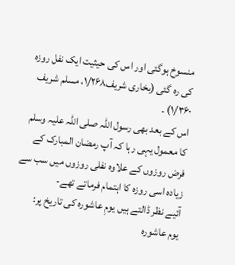منسوخ ہوگئی اور اس کی حیثیت ایک نفل روزہ کی رہ گئی (بخاری شریف۱/۲۶۸، مسلم شریف ۱/۳۶۰) ۔
اس کے بعد بھی رسول اللہ صلی اللہ علیہ وسلم کا معمول یہی رہا کہ آپ رمضان المبارک کے فرض روزوں کے علاوہ نفلی روزوں میں سب سے زیادہ اسی روزہ کا اہتمام فرماتے تھے-
آئیے نظر ڈالتے ہیں یومِ عاشورہ کی تاریخ پر:
یوم عاشورہ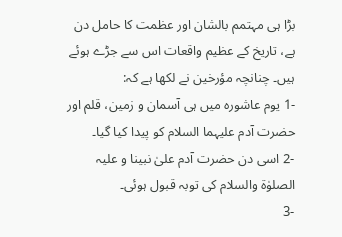بڑا ہی مہتمم بالشان اور عظمت کا حامل دن ہے، تاریخ کے عظیم واقعات اس سے جڑے ہوئے ہیں۔ چنانچہ مؤرخین نے لکھا ہے کہ:
-1 یوم عاشورہ میں ہی آسمان و زمین، قلم اور حضرت آدم علیہما السلام کو پیدا کیا گیا۔
-2 اسی دن حضرت آدم علیٰ نبینا و علیہ الصلوٰة والسلام کی توبہ قبول ہوئی۔
-3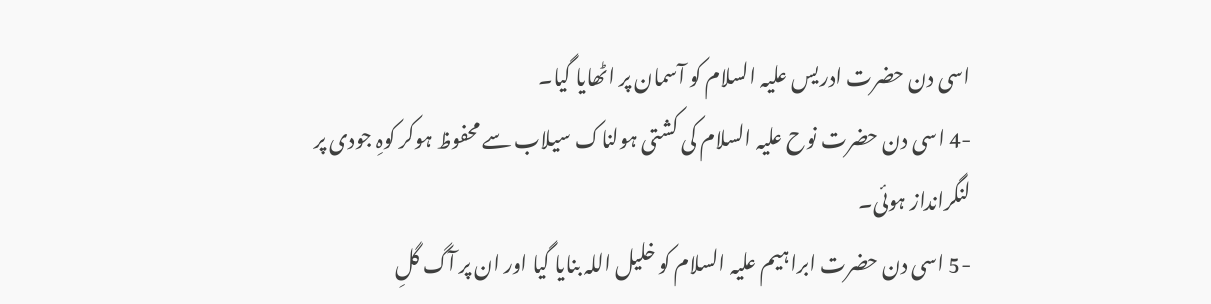اسی دن حضرت ادریس علیہ السلام کو آسمان پر اٹھایا گیا۔
-4 اسی دن حضرت نوح علیہ السلام کی کشتی ہولناک سیلاب سے محفوظ ہوکر کوہِ جودی پر لنگرانداز ہوئی۔
-5 اسی دن حضرت ابراہیم علیہ السلام کو خلیل اللہ بنایا گیا اور ان پر آگ گلِ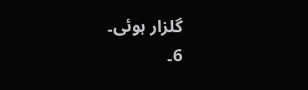گلزار ہوئی۔
6۔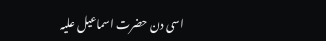اسی دن حضرت اسماعیل علیہ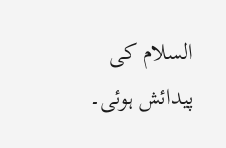السلام کی پیدائش ہوئی۔